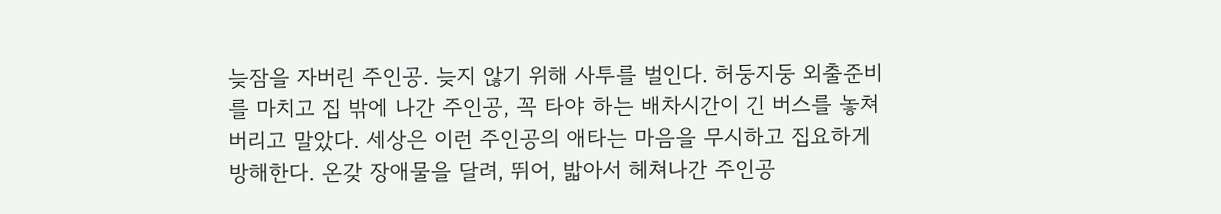늦잠을 자버린 주인공. 늦지 않기 위해 사투를 벌인다. 허둥지둥 외출준비를 마치고 집 밖에 나간 주인공, 꼭 타야 하는 배차시간이 긴 버스를 놓쳐버리고 말았다. 세상은 이런 주인공의 애타는 마음을 무시하고 집요하게 방해한다. 온갖 장애물을 달려, 뛰어, 밟아서 헤쳐나간 주인공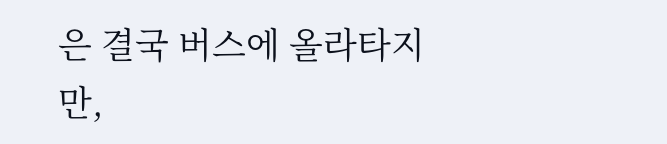은 결국 버스에 올라타지만,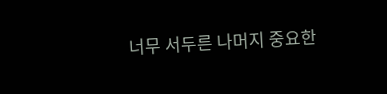너무 서두른 나머지 중요한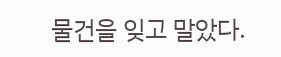물건을 잊고 말았다.